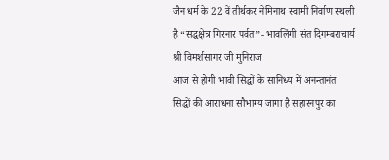जैन धर्म के 22 वें तीर्थकर नेमिनाथ स्वामी निर्वाण स्थली है “सद्धक्षेत्र गिरनार पर्वत”- भावलिंगी संत दिगम्बराचार्य श्री विमर्शसागर जी मुनिराज
आज से होगी भावी सिद्धों के सानिध्य में अनन्तानंत सिद्धों की आराधना सौभाग्य जागा है सहारनपुर का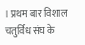। प्रथम बार विशाल चतुर्विध संघ के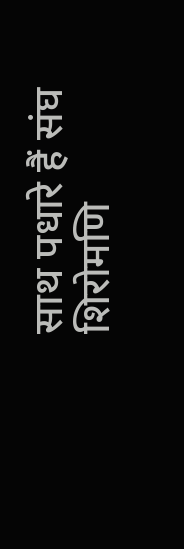साथ पधारे हैं संघ शिरोमणि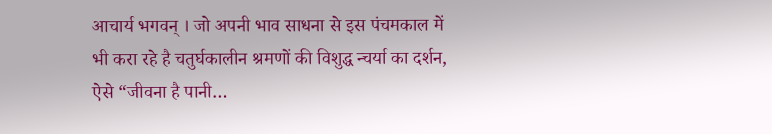आचार्य भगवन् । जो अपनी भाव साधना से इस पंचमकाल में भी करा रहे है चतुर्घकालीन श्रमणों की विशुद्ध न्चर्या का दर्शन, ऐसे “जीवना है पानी…